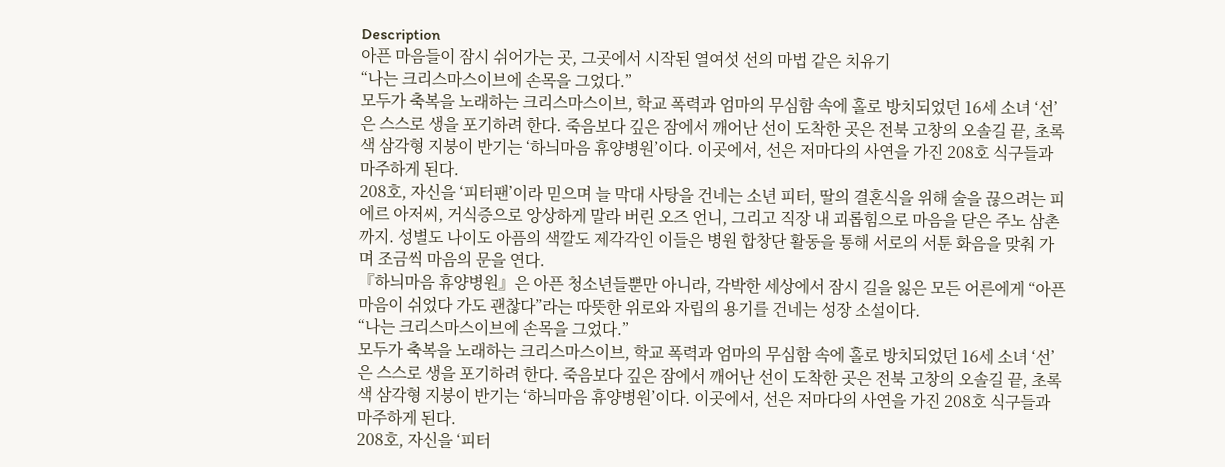Description
아픈 마음들이 잠시 쉬어가는 곳, 그곳에서 시작된 열여섯 선의 마법 같은 치유기
“나는 크리스마스이브에 손목을 그었다.”
모두가 축복을 노래하는 크리스마스이브, 학교 폭력과 엄마의 무심함 속에 홀로 방치되었던 16세 소녀 ‘선’은 스스로 생을 포기하려 한다. 죽음보다 깊은 잠에서 깨어난 선이 도착한 곳은 전북 고창의 오솔길 끝, 초록색 삼각형 지붕이 반기는 ‘하늬마음 휴양병원’이다. 이곳에서, 선은 저마다의 사연을 가진 208호 식구들과 마주하게 된다.
208호, 자신을 ‘피터팬’이라 믿으며 늘 막대 사탕을 건네는 소년 피터, 딸의 결혼식을 위해 술을 끊으려는 피에르 아저씨, 거식증으로 앙상하게 말라 버린 오즈 언니, 그리고 직장 내 괴롭힘으로 마음을 닫은 주노 삼촌까지. 성별도 나이도 아픔의 색깔도 제각각인 이들은 병원 합창단 활동을 통해 서로의 서툰 화음을 맞춰 가며 조금씩 마음의 문을 연다.
『하늬마음 휴양병원』은 아픈 청소년들뿐만 아니라, 각박한 세상에서 잠시 길을 잃은 모든 어른에게 “아픈 마음이 쉬었다 가도 괜찮다”라는 따뜻한 위로와 자립의 용기를 건네는 성장 소설이다.
“나는 크리스마스이브에 손목을 그었다.”
모두가 축복을 노래하는 크리스마스이브, 학교 폭력과 엄마의 무심함 속에 홀로 방치되었던 16세 소녀 ‘선’은 스스로 생을 포기하려 한다. 죽음보다 깊은 잠에서 깨어난 선이 도착한 곳은 전북 고창의 오솔길 끝, 초록색 삼각형 지붕이 반기는 ‘하늬마음 휴양병원’이다. 이곳에서, 선은 저마다의 사연을 가진 208호 식구들과 마주하게 된다.
208호, 자신을 ‘피터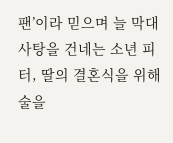팬’이라 믿으며 늘 막대 사탕을 건네는 소년 피터, 딸의 결혼식을 위해 술을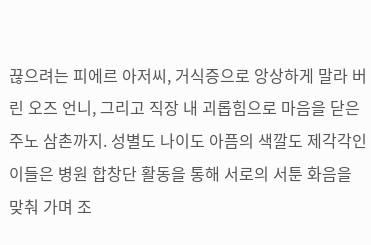끊으려는 피에르 아저씨, 거식증으로 앙상하게 말라 버린 오즈 언니, 그리고 직장 내 괴롭힘으로 마음을 닫은 주노 삼촌까지. 성별도 나이도 아픔의 색깔도 제각각인 이들은 병원 합창단 활동을 통해 서로의 서툰 화음을 맞춰 가며 조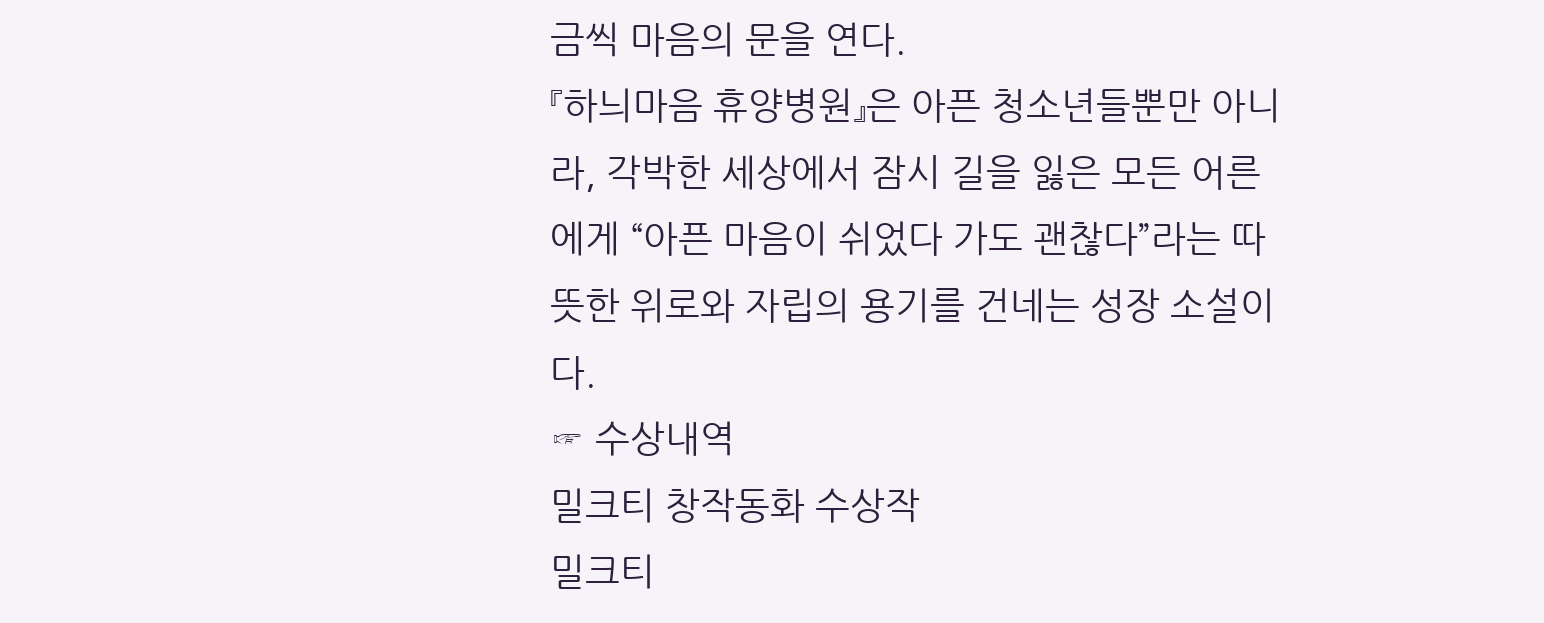금씩 마음의 문을 연다.
『하늬마음 휴양병원』은 아픈 청소년들뿐만 아니라, 각박한 세상에서 잠시 길을 잃은 모든 어른에게 “아픈 마음이 쉬었다 가도 괜찮다”라는 따뜻한 위로와 자립의 용기를 건네는 성장 소설이다.
☞ 수상내역
밀크티 창작동화 수상작
밀크티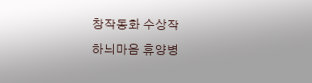창작동화 수상작
하늬마음 휴양병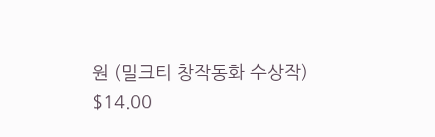원 (밀크티 창작동화 수상작)
$14.00